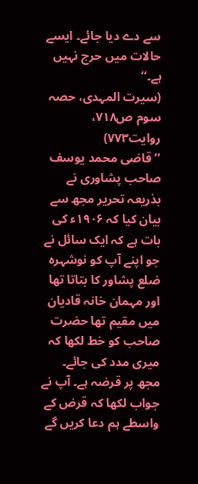سے دے دیا جائے۔ ایسے حالات میں حرج نہیں ہے۔‘‘
(سیرت المہدی، حصہ سوم ص۷۱۸، روایت۷۷۳)
’’قاضی محمد یوسف صاحب پشاوری نے بذریعہ تحریر مجھ سے بیان کیا کہ ۱۹۰۶ء کی بات ہے کہ ایک سائل نے جو اپنے آپ کو نوشہرہ ضلع پشاور کا بتاتا تھا اور مہمان خانہ قادیان میں مقیم تھا حضرت صاحب کو خط لکھا کہ میری مدد کی جائے۔ مجھ پر قرضہ ہے۔ آپ نے جواب لکھا کہ قرض کے واسطے ہم دعا کریں گے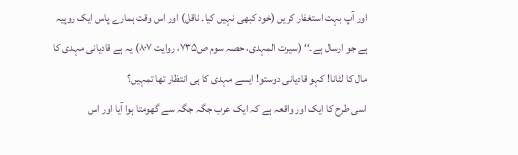اور آپ بہت استغفار کریں (خود کبھی نہیں کیا۔ ناقل) اور اس وقت ہمارے پاس ایک روپیہ ہے جو ارسال ہے۔‘‘ (سیرت المہدی، حصہ سوم ص۷۳۵، روایت ۸۰۷) یہ ہے قادیانی مہدی کا مال کا لٹانا! کہو قادیانی دوستو! ایسے مہدی کا ہی انتظار تھا تمہیں؟
اسی طرح کا ایک اور واقعہ ہے کہ ایک عرب جگہ جگہ سے گھومتا ہوا آیا اور اس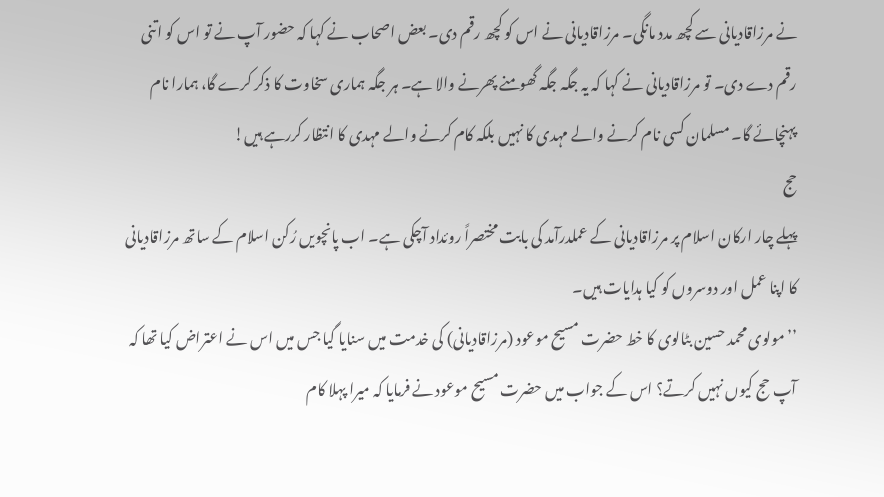نے مرزاقادیانی سے کچھ مدد مانگی۔ مرزاقادیانی نے اس کو کچھ رقم دی۔ بعض اصحاب نے کہا کہ حضور آپ نے تو اس کو اتنی رقم دے دی۔ تو مرزاقادیانی نے کہا کہ یہ جگہ جگہ گھومنے پھرنے والا ہے۔ ہر جگہ ہماری سخاوت کا ذکر کرے گا، ہمارا نام پہنچائے گا۔ مسلمان کسی نام کرنے والے مہدی کا نہیں بلکہ کام کرنے والے مہدی کا انتظار کررہے ہیں!
حج
پہلے چار ارکان اسلام پر مرزاقادیانی کے عملدرآمد کی بابت مختصراً روئداد آچکی ہے۔ اب پانچویں رُکن اسلام کے ساتھ مرزاقادیانی کا اپنا عمل اور دوسروں کو کیا ہدایات ہیں۔
’’ مولوی محمد حسین بٹالوی کا خط حضرت مسیح موعود (مرزاقادیانی) کی خدمت میں سنایا گیا جس میں اس نے اعتراض کیا تھا کہ آپ حج کیوں نہیں کرتے؟ اس کے جواب میں حضرت مسیح موعود نے فرمایا کہ میرا پہلا کام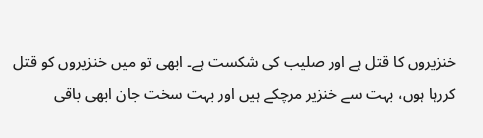خنزیروں کا قتل ہے اور صلیب کی شکست ہے۔ ابھی تو میں خنزیروں کو قتل کررہا ہوں، بہت سے خنزیر مرچکے ہیں اور بہت سخت جان ابھی باقی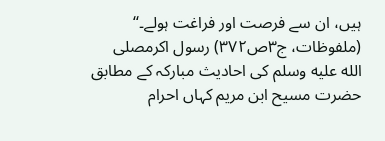ہیں، ان سے فرصت اور فراغت ہولے۔‘‘ (ملفوظات، ج۳ص۳۷۲) رسول اکرمصلى الله عليه وسلم کی احادیث مبارکہ کے مطابق حضرت مسیح ابن مریم کہاں احرام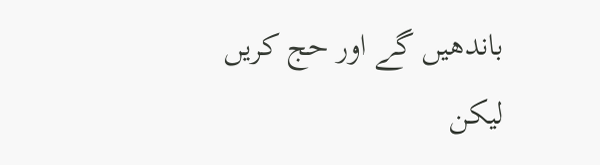باندھیں گے اور حج کریں لیکن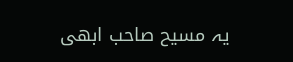یہ مسیح صاحب ابھی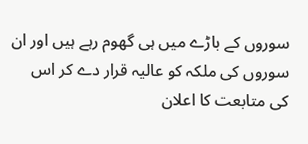سوروں کے باڑے میں ہی گھوم رہے ہیں اور ان سوروں کی ملکہ کو عالیہ قرار دے کر اس کی متابعت کا اعلان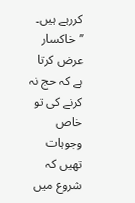کررہے ہیں۔ ’’خاکسار عرض کرتا ہے کہ حج نہ کرنے کی تو خاص وجوہات تھیں کہ شروع میں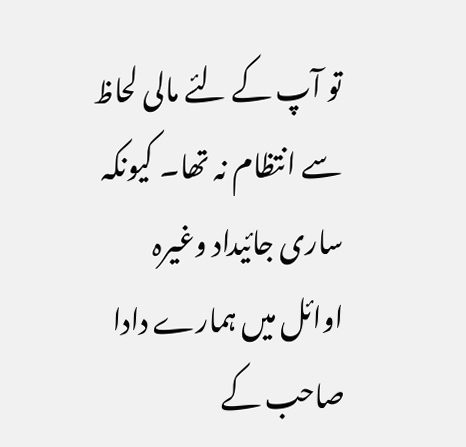تو آپ کے لئے مالی لحاظ سے انتظام نہ تھا۔ کیونکہ ساری جائیداد وغیرہ اوائل میں ہمارے دادا صاحب کے